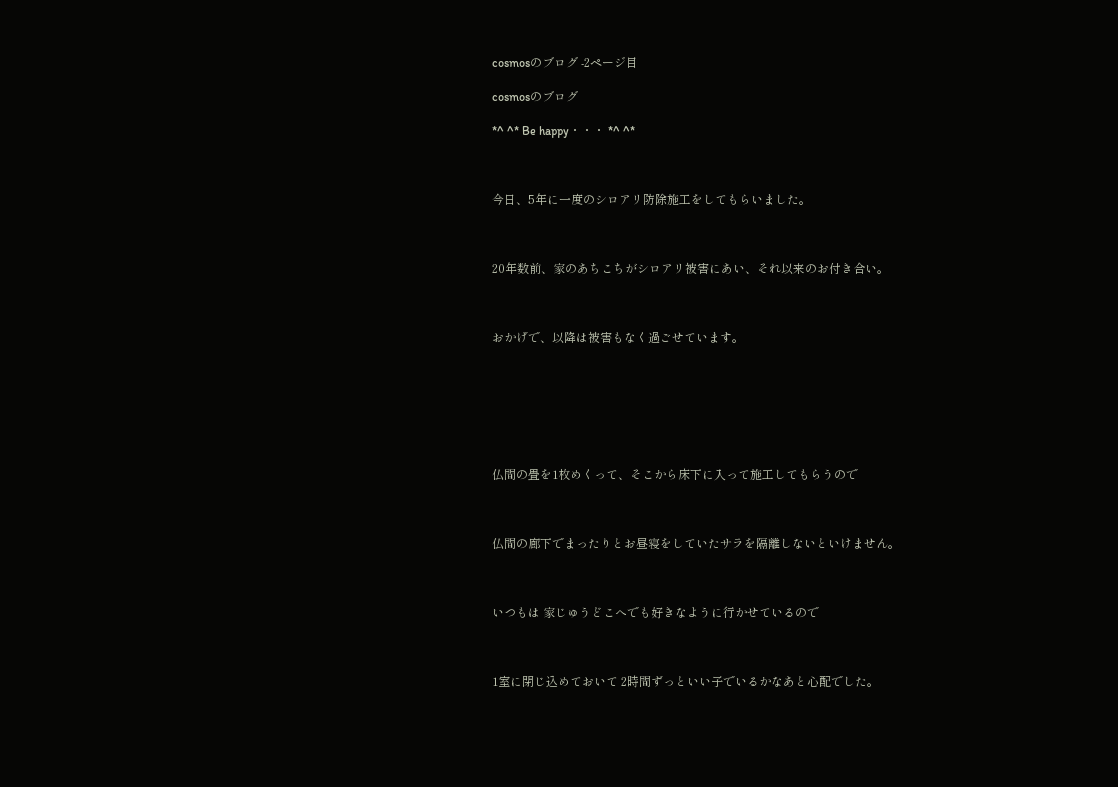cosmosのブログ -2ページ目

cosmosのブログ

*^ ^* Be happy・・・ *^ ^*



今日、5年に一度のシロアリ防除施工をしてもらいました。



20年数前、家のあちこちがシロアリ被害にあい、それ以来のお付き合い。



おかげで、以降は被害もなく過ごせています。







仏間の畳を1枚めくって、そこから床下に入って施工してもらうので



仏間の廊下でまったりとお昼寝をしていたサラを隔離しないといけません。



いつもは 家じゅうどこへでも好きなように行かせているので



1室に閉じ込めておいて 2時間ずっといい子でいるかなあと心配でした。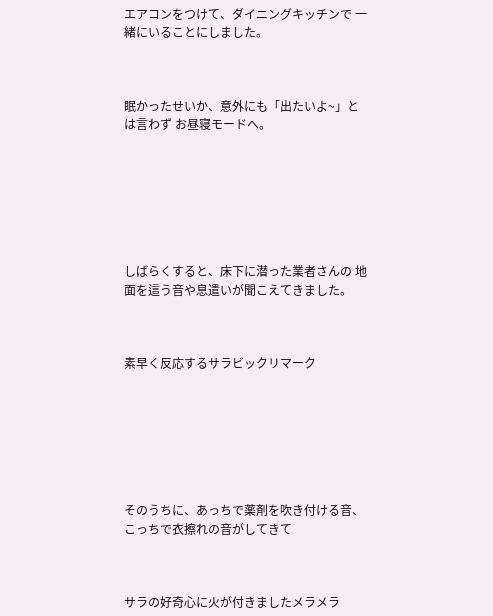エアコンをつけて、ダイニングキッチンで 一緒にいることにしました。



眠かったせいか、意外にも「出たいよ~」とは言わず お昼寝モードへ。







しばらくすると、床下に潜った業者さんの 地面を這う音や息遣いが聞こえてきました。



素早く反応するサラビックリマーク







そのうちに、あっちで薬剤を吹き付ける音、こっちで衣擦れの音がしてきて



サラの好奇心に火が付きましたメラメラ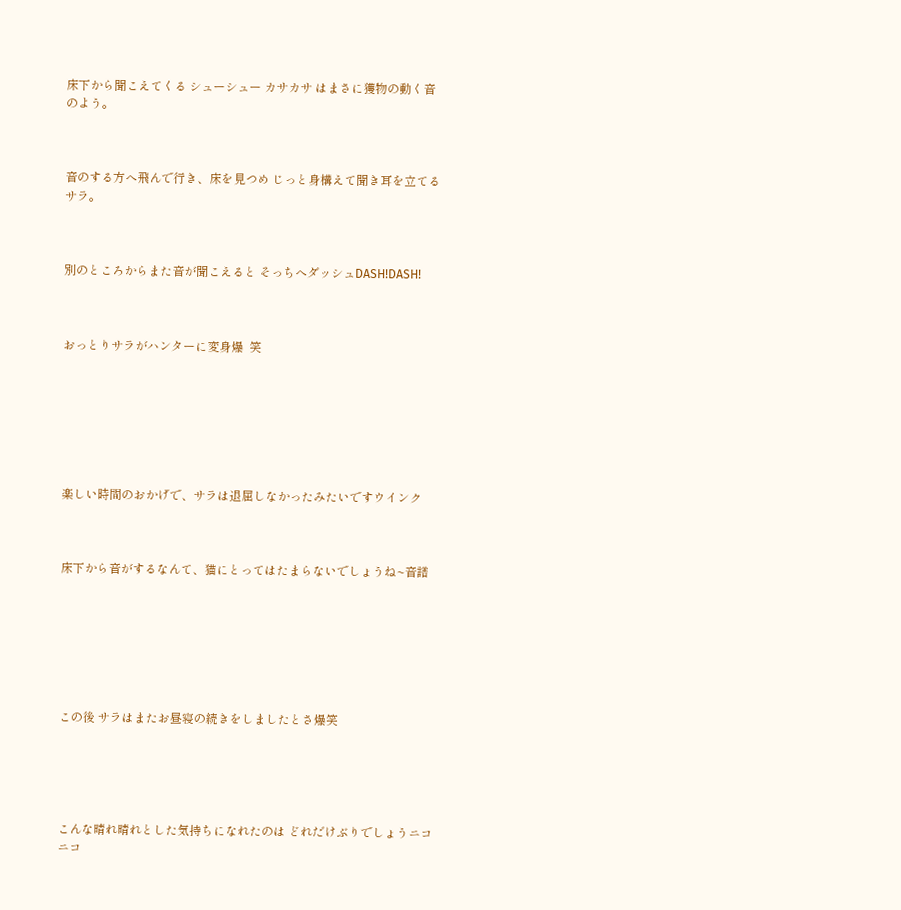床下から聞こえてくる シューシュー カサカサ はまさに獲物の動く音のよう。



音のする方へ飛んで行き、床を見つめ じっと身構えて聞き耳を立てるサラ。



別のところからまた音が聞こえると そっちへダッシュDASH!DASH!



おっとりサラがハンターに変身爆  笑







楽しい時間のおかげで、サラは退屈しなかったみたいですウインク



床下から音がするなんて、猫にとってはたまらないでしょうね~音譜







この後 サラはまたお昼寝の続きをしましたとさ爆笑





こんな晴れ晴れとした気持ちになれたのは どれだけぶりでしょうニコニコ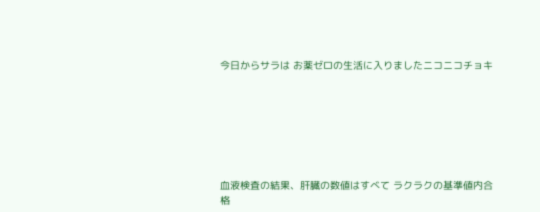今日からサラは お薬ゼロの生活に入りましたニコニコチョキ







血液検査の結果、肝臓の数値はすべて ラクラクの基準値内合格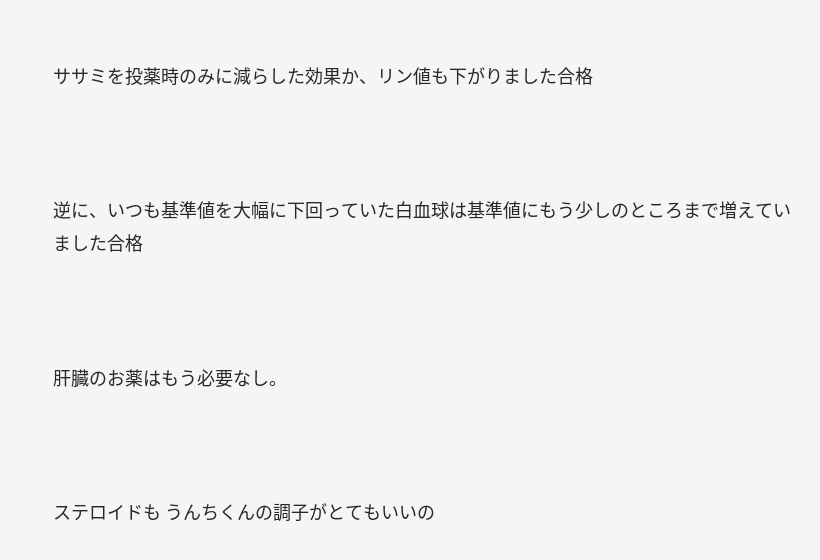ササミを投薬時のみに減らした効果か、リン値も下がりました合格



逆に、いつも基準値を大幅に下回っていた白血球は基準値にもう少しのところまで増えていました合格



肝臓のお薬はもう必要なし。



ステロイドも うんちくんの調子がとてもいいの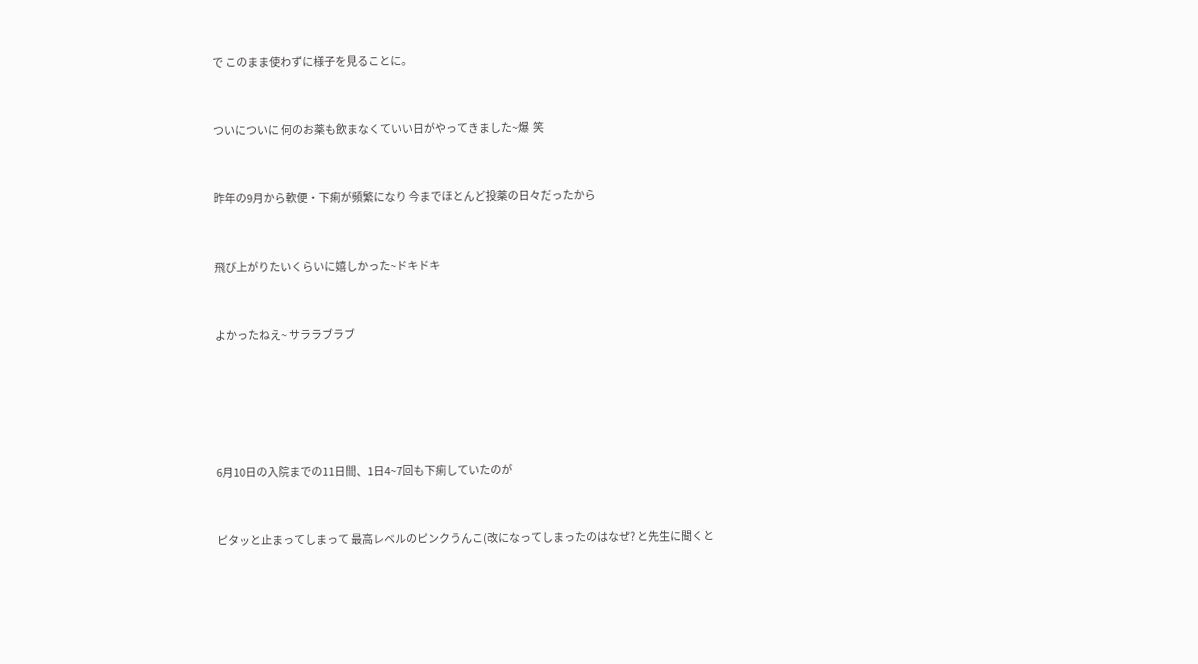で このまま使わずに様子を見ることに。



ついについに 何のお薬も飲まなくていい日がやってきました~爆  笑



昨年の9月から軟便・下痢が頻繁になり 今までほとんど投薬の日々だったから



飛び上がりたいくらいに嬉しかった~ドキドキ



よかったねえ~ サララブラブ







6月10日の入院までの11日間、1日4~7回も下痢していたのが



ピタッと止まってしまって 最高レベルのピンクうんこ(改になってしまったのはなぜ? と先生に聞くと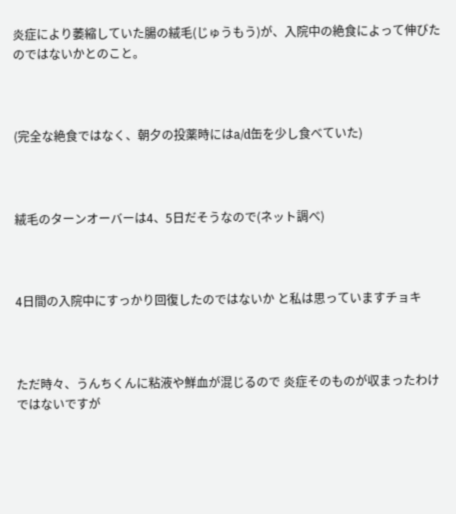炎症により萎縮していた腸の絨毛(じゅうもう)が、入院中の絶食によって伸びたのではないかとのこと。



(完全な絶食ではなく、朝夕の投薬時にはa/d缶を少し食べていた)



絨毛のターンオーバーは4、5日だそうなので(ネット調べ)



4日間の入院中にすっかり回復したのではないか と私は思っていますチョキ



ただ時々、うんちくんに粘液や鮮血が混じるので 炎症そのものが収まったわけではないですが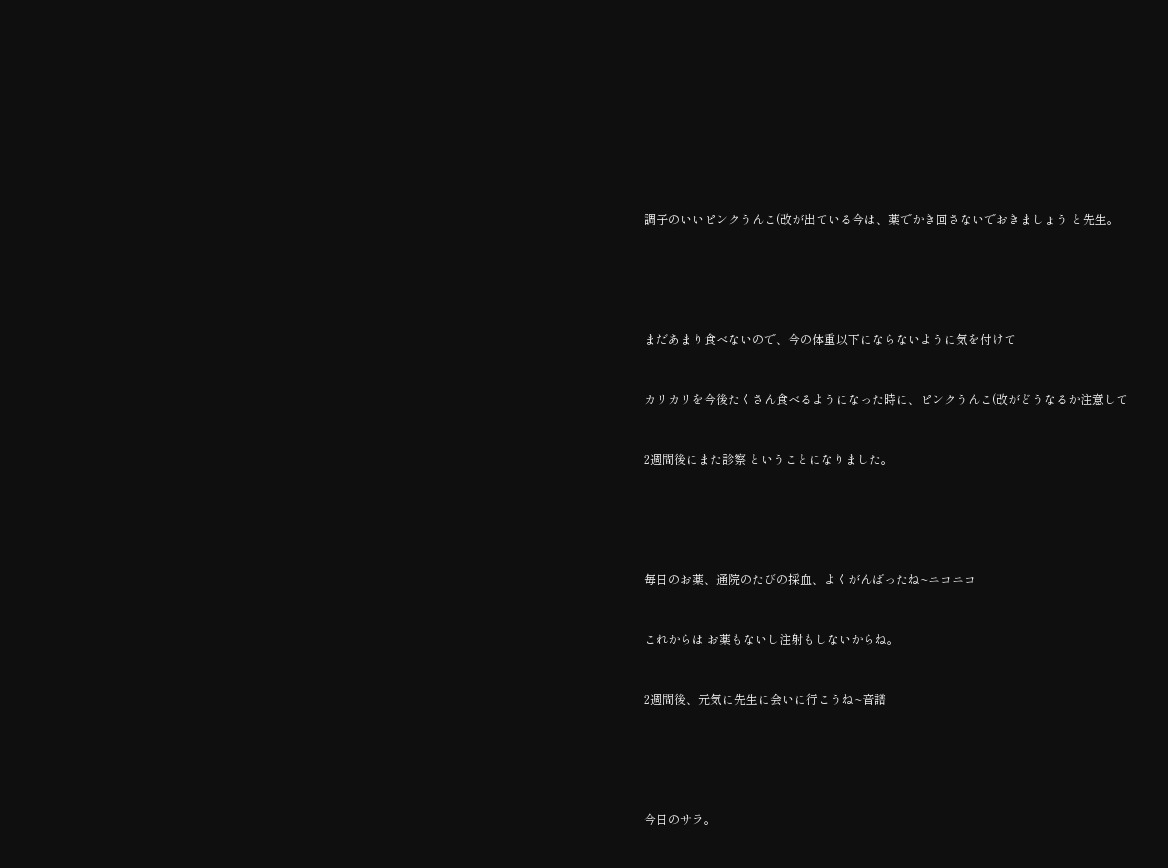調子のいいピンクうんこ(改が出ている今は、薬でかき回さないでおきましょう と先生。







まだあまり食べないので、今の体重以下にならないように気を付けて



カリカリを今後たくさん食べるようになった時に、ピンクうんこ(改がどうなるか注意して



2週間後にまた診察 ということになりました。







毎日のお薬、通院のたびの採血、よくがんばったね~ニコニコ



これからは お薬もないし注射もしないからね。



2週間後、元気に先生に会いに行こうね~音譜







今日のサラ。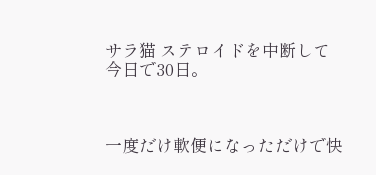サラ猫 ステロイドを中断して 今日で30日。



一度だけ軟便になっただけで快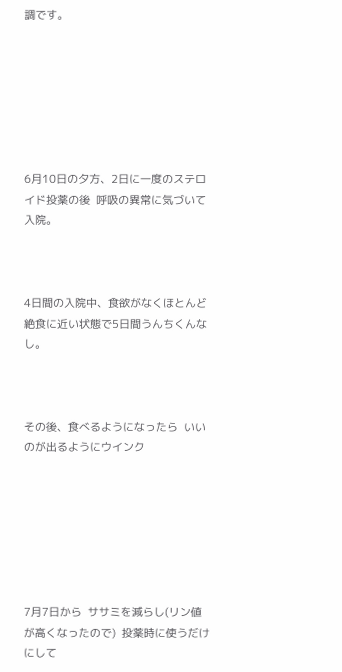調です。







6月10日の夕方、2日に一度のステロイド投薬の後  呼吸の異常に気づいて入院。



4日間の入院中、食欲がなくほとんど絶食に近い状態で5日間うんちくんなし。



その後、食べるようになったら  いいのが出るようにウインク







7月7日から  ササミを減らし(リン値が高くなったので)  投薬時に使うだけにして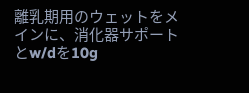離乳期用のウェットをメインに、消化器サポートとw/dを10g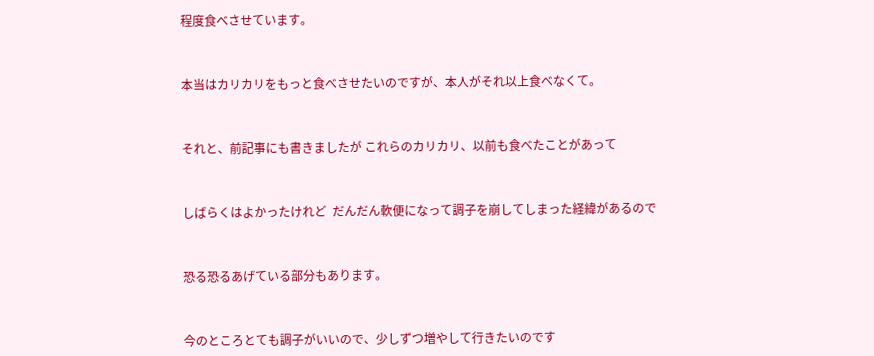程度食べさせています。



本当はカリカリをもっと食べさせたいのですが、本人がそれ以上食べなくて。



それと、前記事にも書きましたが これらのカリカリ、以前も食べたことがあって



しばらくはよかったけれど  だんだん軟便になって調子を崩してしまった経緯があるので



恐る恐るあげている部分もあります。



今のところとても調子がいいので、少しずつ増やして行きたいのです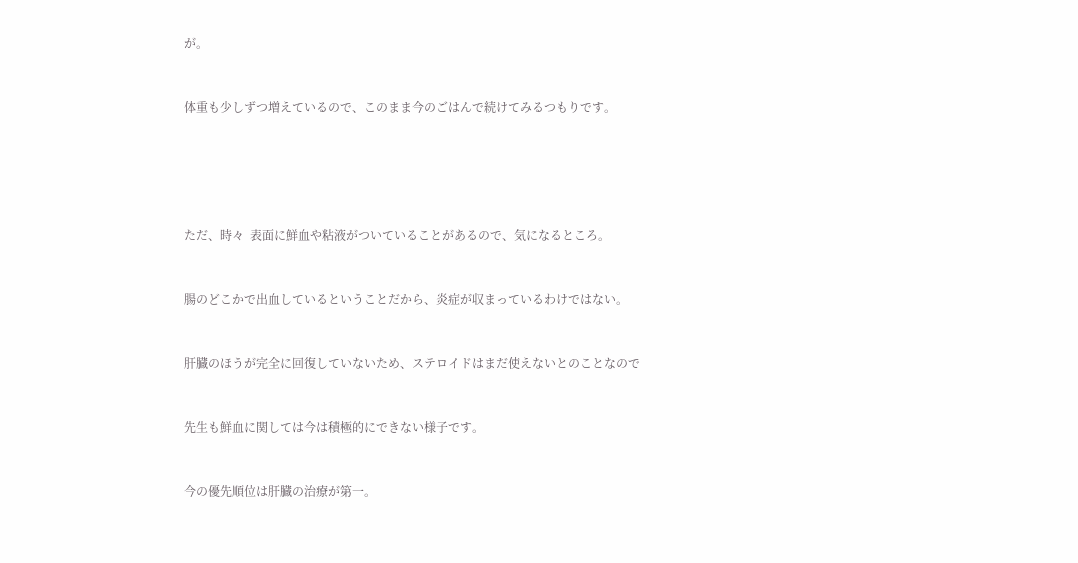が。



体重も少しずつ増えているので、このまま今のごはんで続けてみるつもりです。







ただ、時々  表面に鮮血や粘液がついていることがあるので、気になるところ。



腸のどこかで出血しているということだから、炎症が収まっているわけではない。



肝臓のほうが完全に回復していないため、ステロイドはまだ使えないとのことなので



先生も鮮血に関しては今は積極的にできない様子です。



今の優先順位は肝臓の治療が第一。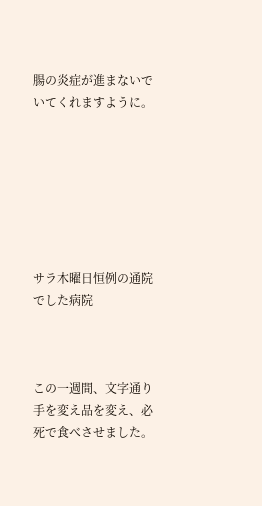腸の炎症が進まないでいてくれますように。







サラ木曜日恒例の通院でした病院



この一週間、文字通り 手を変え品を変え、必死で食べさせました。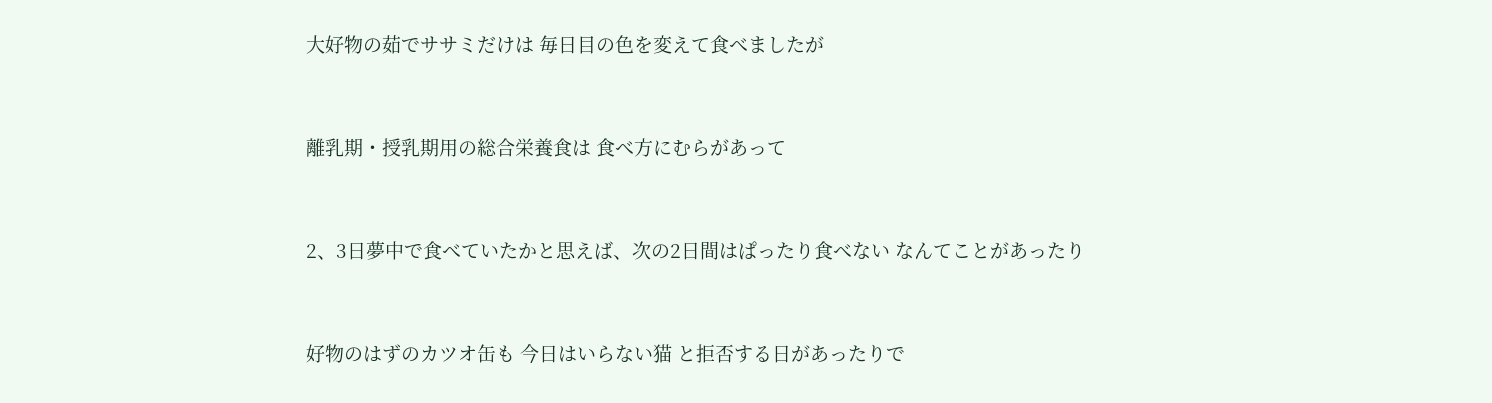大好物の茹でササミだけは 毎日目の色を変えて食べましたが



離乳期・授乳期用の総合栄養食は 食べ方にむらがあって



2、3日夢中で食べていたかと思えば、次の2日間はぱったり食べない なんてことがあったり



好物のはずのカツオ缶も 今日はいらない猫 と拒否する日があったりで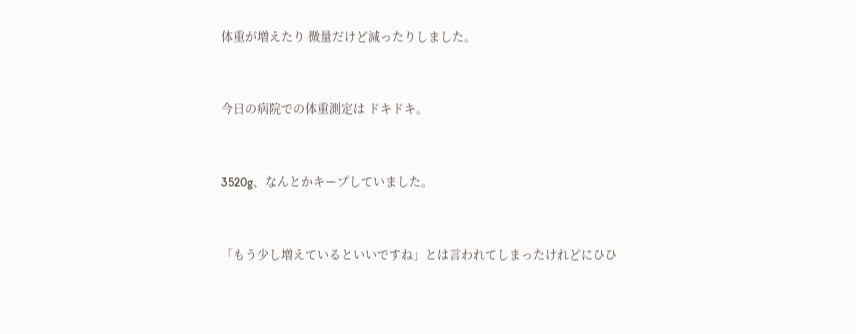体重が増えたり 微量だけど減ったりしました。



今日の病院での体重測定は ドキドキ。



3520g、なんとかキープしていました。



「もう少し増えているといいですね」とは言われてしまったけれどにひひ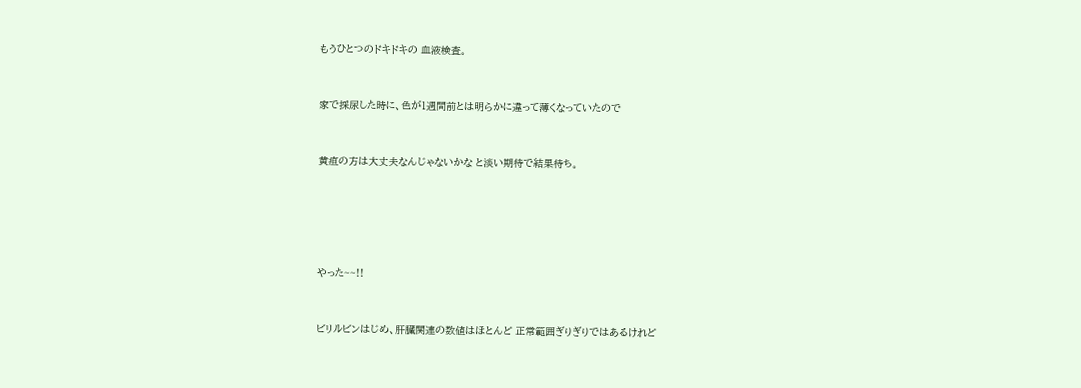もうひとつのドキドキの 血液検査。



家で採尿した時に、色が1週間前とは明らかに違って薄くなっていたので



黄疸の方は大丈夫なんじゃないかな と淡い期待で結果待ち。







やった~~!!



ビリルビンはじめ、肝臓関連の数値はほとんど 正常範囲ぎりぎりではあるけれど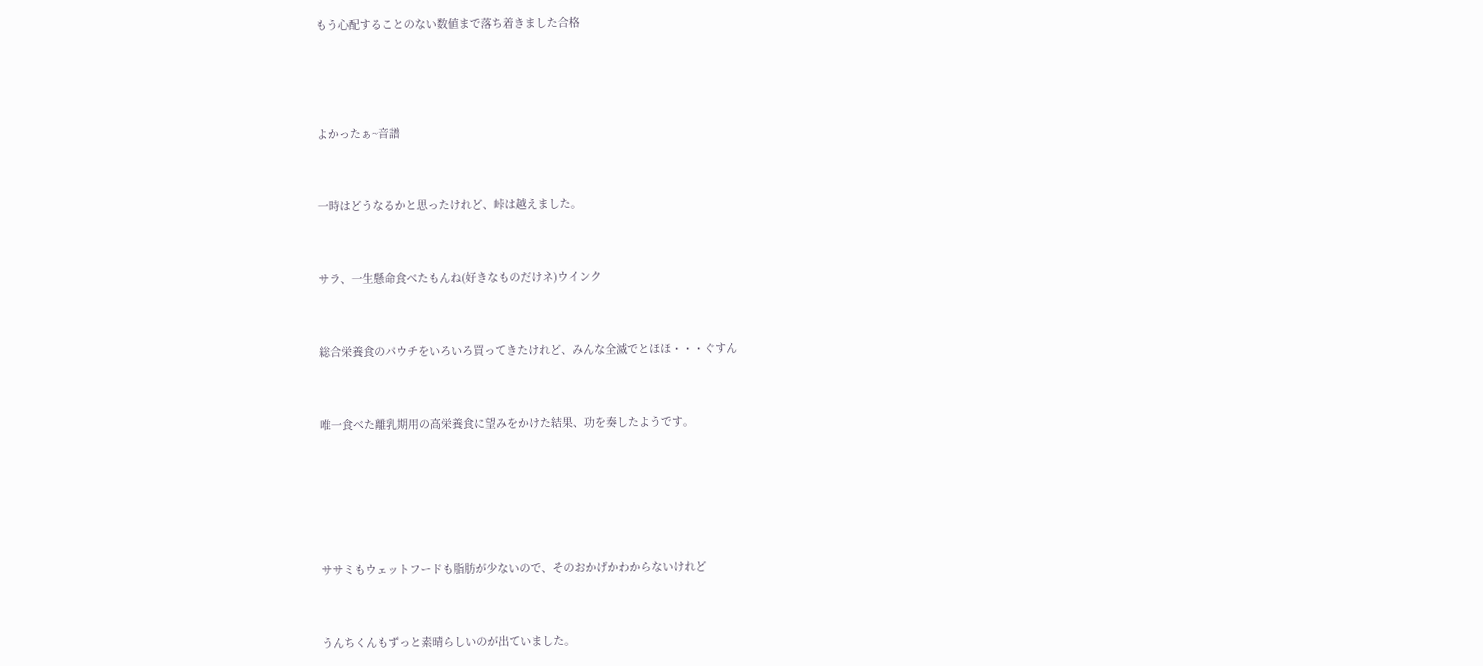もう心配することのない数値まで落ち着きました合格





よかったぁ~音譜



一時はどうなるかと思ったけれど、峠は越えました。



サラ、一生懸命食べたもんね(好きなものだけネ)ウインク



総合栄養食のパウチをいろいろ買ってきたけれど、みんな全滅でとほほ・・・ぐすん



唯一食べた離乳期用の高栄養食に望みをかけた結果、功を奏したようです。







ササミもウェットフードも脂肪が少ないので、そのおかげかわからないけれど



うんちくんもずっと素晴らしいのが出ていました。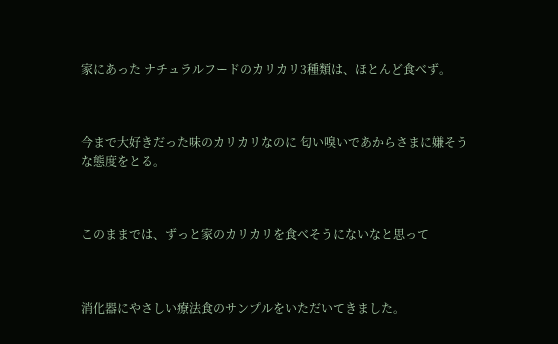家にあった ナチュラルフードのカリカリ3種類は、ほとんど食べず。



今まで大好きだった味のカリカリなのに 匂い嗅いであからさまに嫌そうな態度をとる。



このままでは、ずっと家のカリカリを食べそうにないなと思って



消化器にやさしい療法食のサンプルをいただいてきました。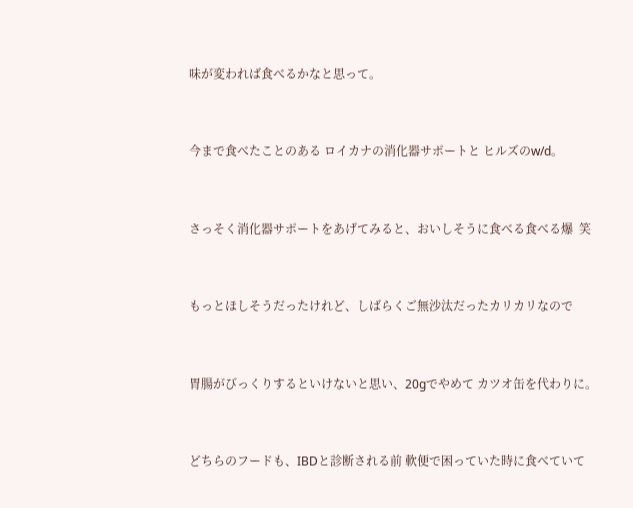味が変われば食べるかなと思って。



今まで食べたことのある ロイカナの消化器サポートと ヒルズのw/d。



さっそく消化器サポートをあげてみると、おいしそうに食べる食べる爆  笑



もっとほしそうだったけれど、しばらくご無沙汰だったカリカリなので



胃腸がびっくりするといけないと思い、20gでやめて カツオ缶を代わりに。



どちらのフードも、IBDと診断される前 軟便で困っていた時に食べていて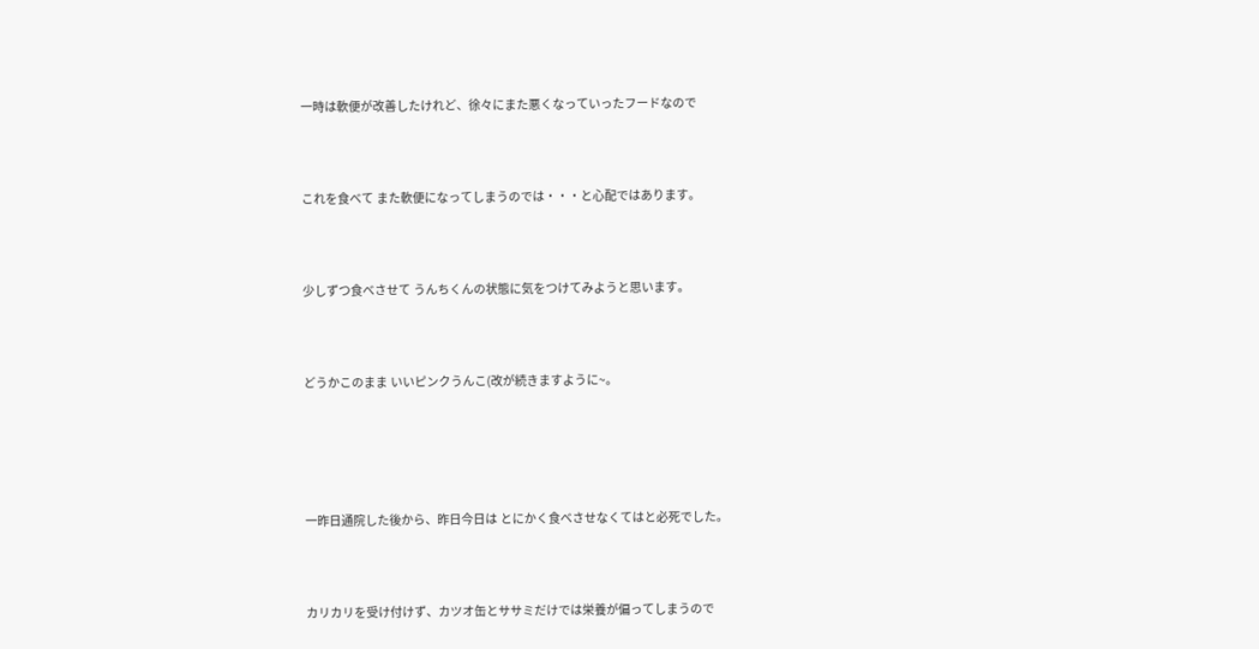一時は軟便が改善したけれど、徐々にまた悪くなっていったフードなので



これを食べて また軟便になってしまうのでは・・・と心配ではあります。



少しずつ食べさせて うんちくんの状態に気をつけてみようと思います。



どうかこのまま いいピンクうんこ(改が続きますように~。





一昨日通院した後から、昨日今日は とにかく食べさせなくてはと必死でした。



カリカリを受け付けず、カツオ缶とササミだけでは栄養が偏ってしまうので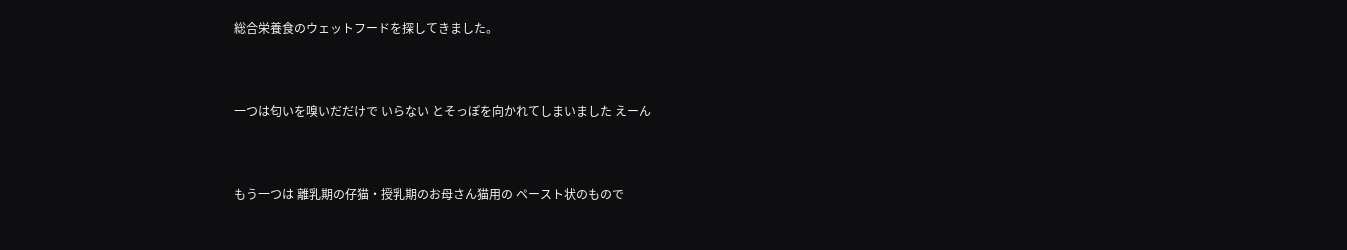総合栄養食のウェットフードを探してきました。



一つは匂いを嗅いだだけで いらない とそっぽを向かれてしまいました えーん



もう一つは 離乳期の仔猫・授乳期のお母さん猫用の ペースト状のもので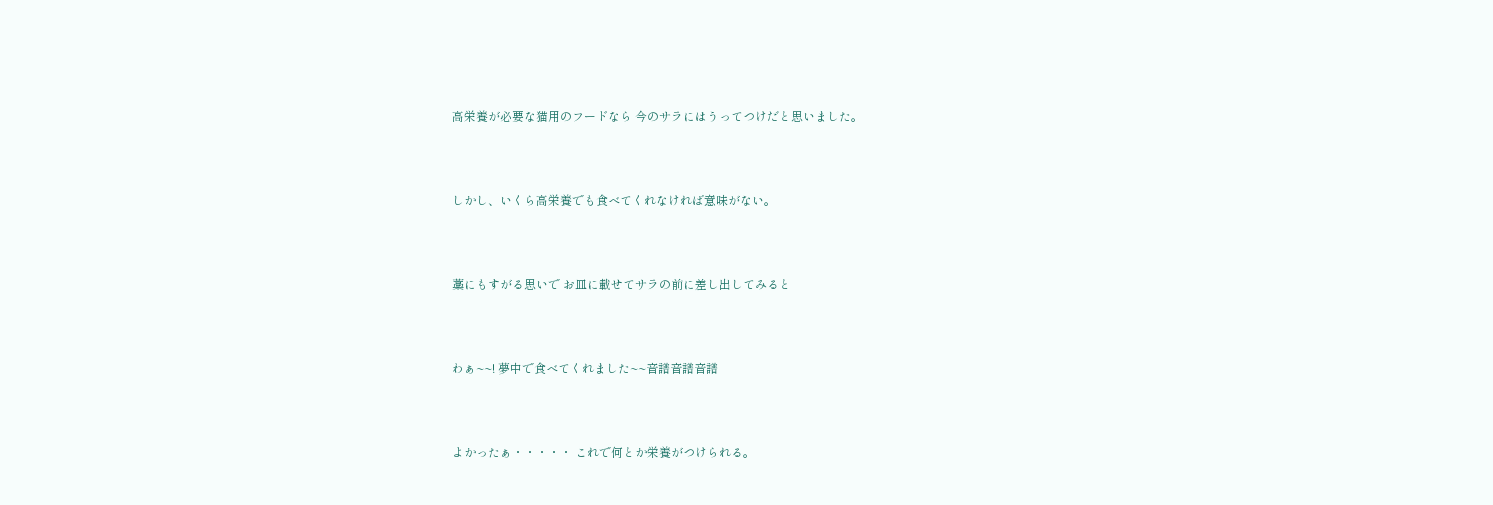高栄養が必要な猫用のフードなら 今のサラにはうってつけだと思いました。



しかし、いくら高栄養でも食べてくれなければ意味がない。



藁にもすがる思いで お皿に載せてサラの前に差し出してみると



わぁ~~! 夢中で食べてくれました~~音譜音譜音譜



よかったぁ・・・・・ これで何とか栄養がつけられる。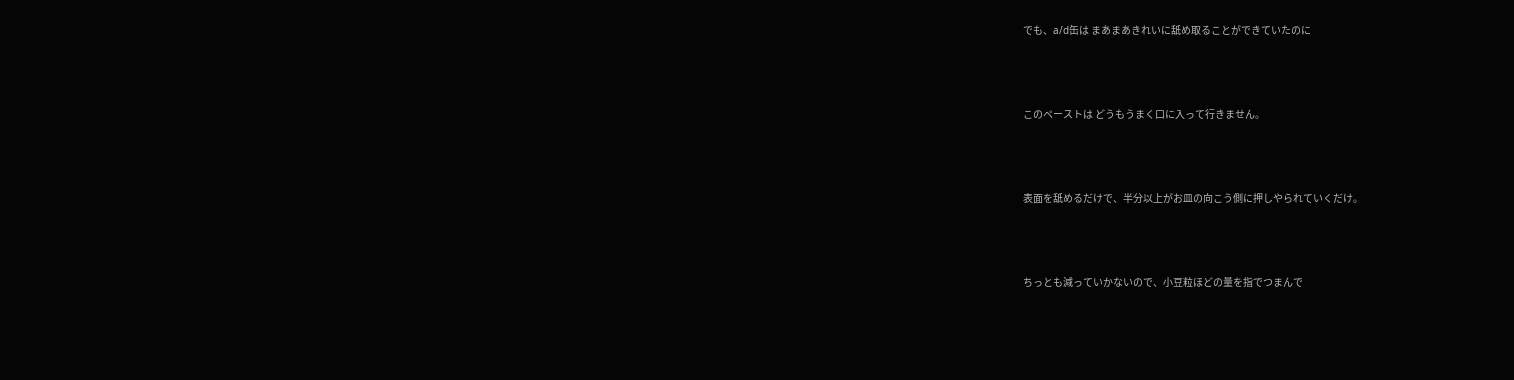でも、a/d缶は まあまあきれいに舐め取ることができていたのに



このペーストは どうもうまく口に入って行きません。



表面を舐めるだけで、半分以上がお皿の向こう側に押しやられていくだけ。



ちっとも減っていかないので、小豆粒ほどの量を指でつまんで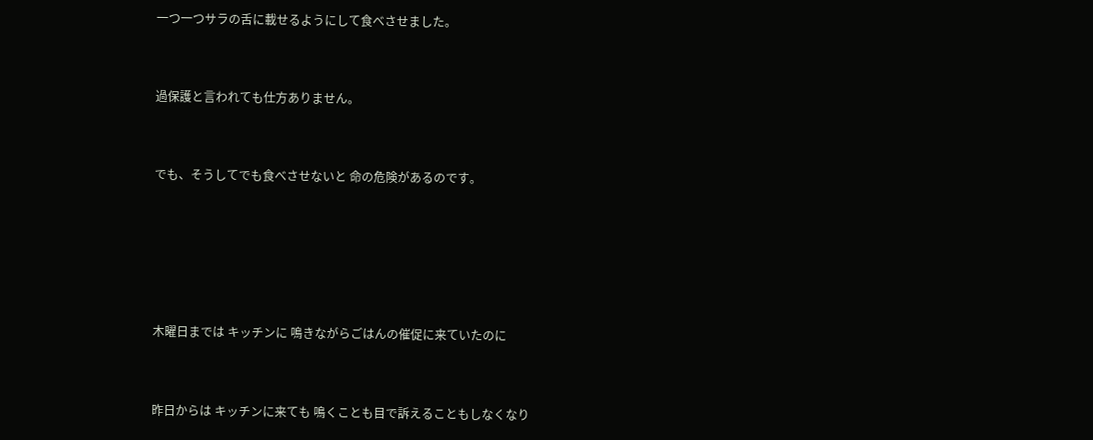一つ一つサラの舌に載せるようにして食べさせました。



過保護と言われても仕方ありません。



でも、そうしてでも食べさせないと 命の危険があるのです。







木曜日までは キッチンに 鳴きながらごはんの催促に来ていたのに



昨日からは キッチンに来ても 鳴くことも目で訴えることもしなくなり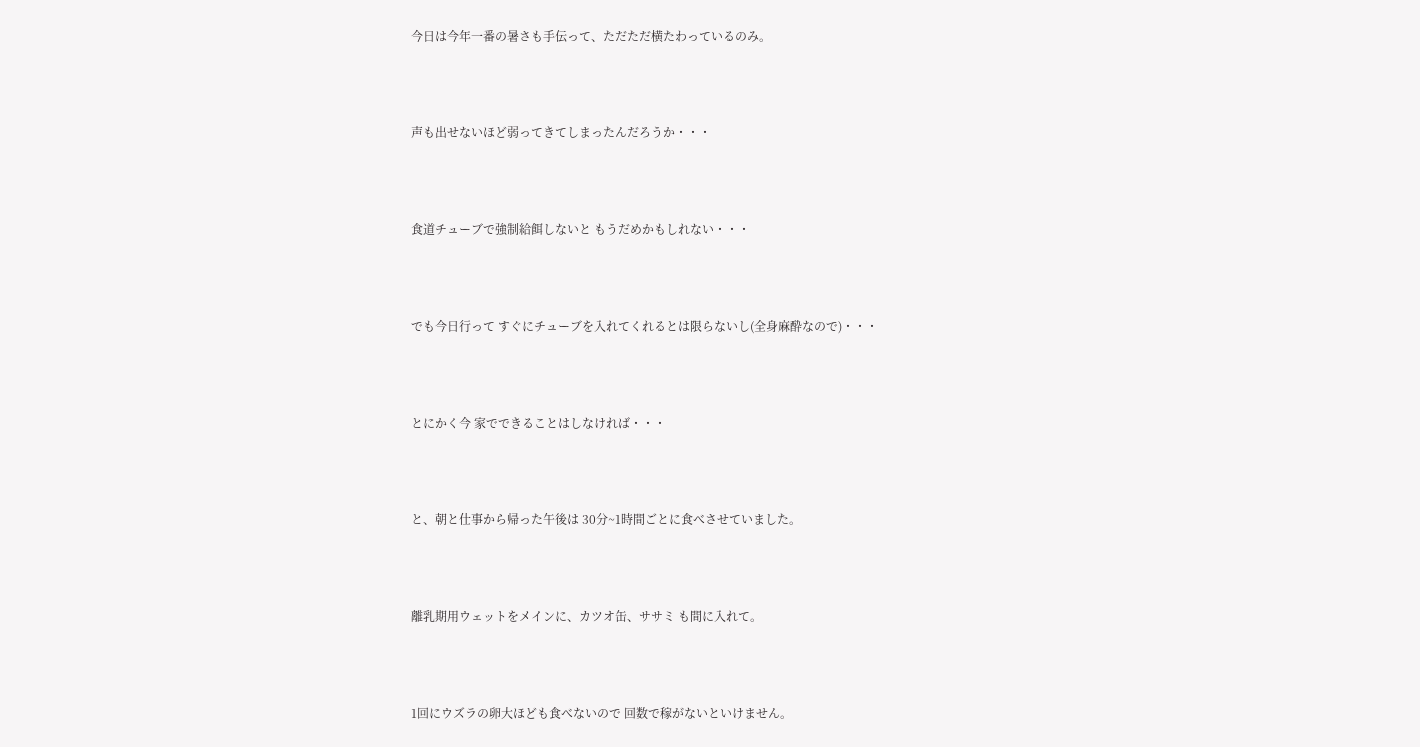今日は今年一番の暑さも手伝って、ただただ横たわっているのみ。



声も出せないほど弱ってきてしまったんだろうか・・・



食道チューブで強制給餌しないと もうだめかもしれない・・・



でも今日行って すぐにチューブを入れてくれるとは限らないし(全身麻酔なので)・・・



とにかく今 家でできることはしなければ・・・



と、朝と仕事から帰った午後は 30分~1時間ごとに食べさせていました。



離乳期用ウェットをメインに、カツオ缶、ササミ も間に入れて。



1回にウズラの卵大ほども食べないので 回数で稼がないといけません。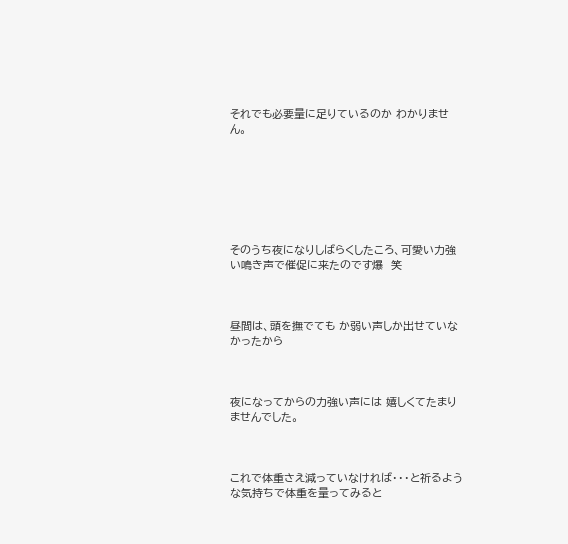それでも必要量に足りているのか わかりません。







そのうち夜になりしばらくしたころ、可愛い力強い鳴き声で催促に来たのです爆  笑



昼間は、頭を撫でても か弱い声しか出せていなかったから



夜になってからの力強い声には 嬉しくてたまりませんでした。



これで体重さえ減っていなければ・・・と祈るような気持ちで体重を量ってみると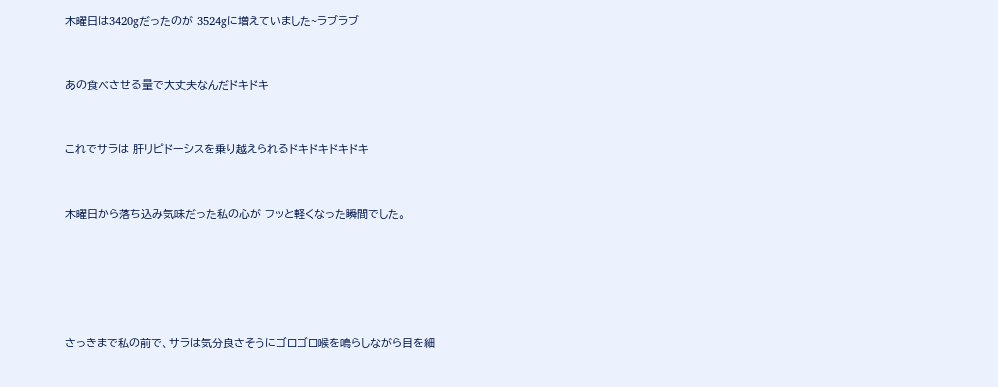木曜日は3420gだったのが 3524gに増えていました~ラブラブ



あの食べさせる量で大丈夫なんだドキドキ



これでサラは 肝リピドーシスを乗り越えられるドキドキドキドキ



木曜日から落ち込み気味だった私の心が フッと軽くなった瞬間でした。







さっきまで私の前で、サラは気分良さそうにゴロゴロ喉を鳴らしながら目を細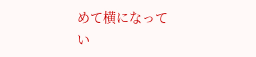めて横になってい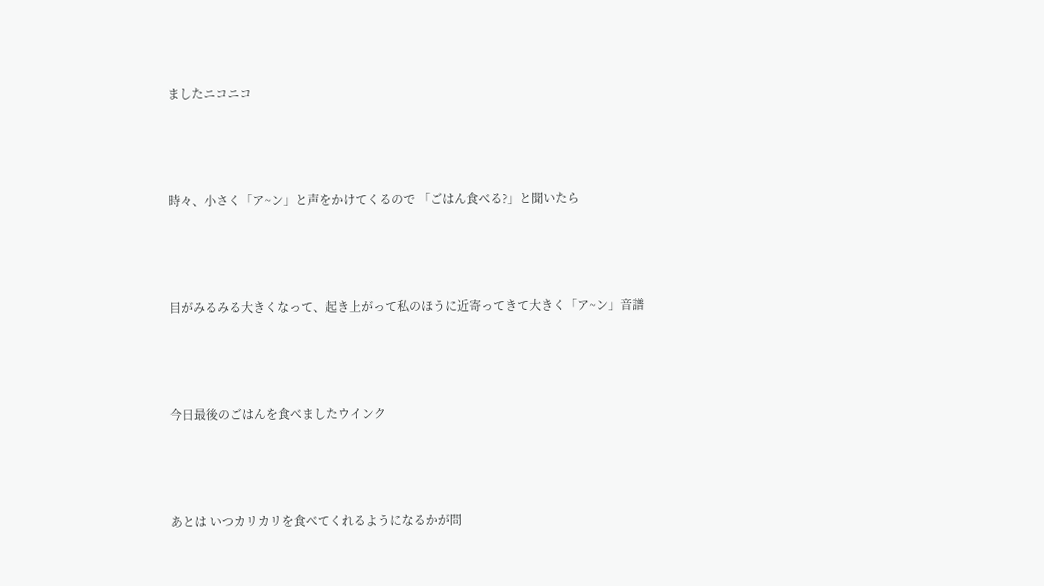ましたニコニコ



時々、小さく「ア~ン」と声をかけてくるので 「ごはん食べる?」と聞いたら



目がみるみる大きくなって、起き上がって私のほうに近寄ってきて大きく「ア~ン」音譜



今日最後のごはんを食べましたウインク



あとは いつカリカリを食べてくれるようになるかが問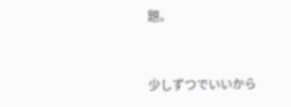題。



少しずつでいいから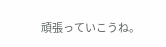頑張っていこうね。